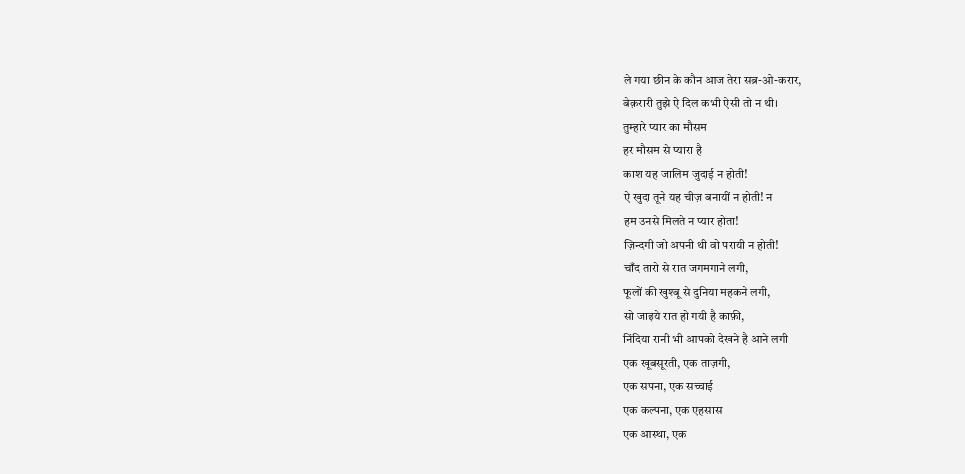ले गया छीन के कौन आज तेरा सब्र-ओ-करार,
बेक़रारी तुझे ऐ दिल कभी ऐसी तो न थी।
तुम्हारे प्यार का मौसम
हर मौसम से प्यारा है
काश यह जालिम जुदाई न होती!
ऐ खुदा तूने यह चीज़ बनायीं न होती! न
हम उनसे मिलते न प्यार होता!
ज़िन्दगी जो अपनी थी वो परायी न होती!
चाँद तारो से रात जगमगाने लगी,
फूलों की खुश्बू से दुनिया महकने लगी,
सो जाइये रात हो गयी है काफ़ी,
निंदिया रानी भी आपको देखने है आने लगी
एक खूबसूरती, एक ताज़गी,
एक सपना, एक सच्चाई
एक कल्पना, एक एहसास
एक आस्था, एक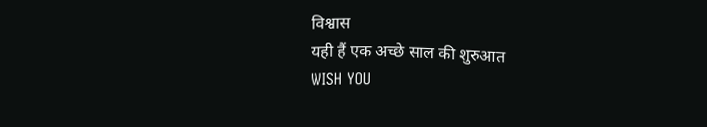विश्वास
यही हैं एक अच्छे साल की शुरुआत
WISH YOU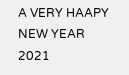A VERY HAAPY NEW YEAR 2021